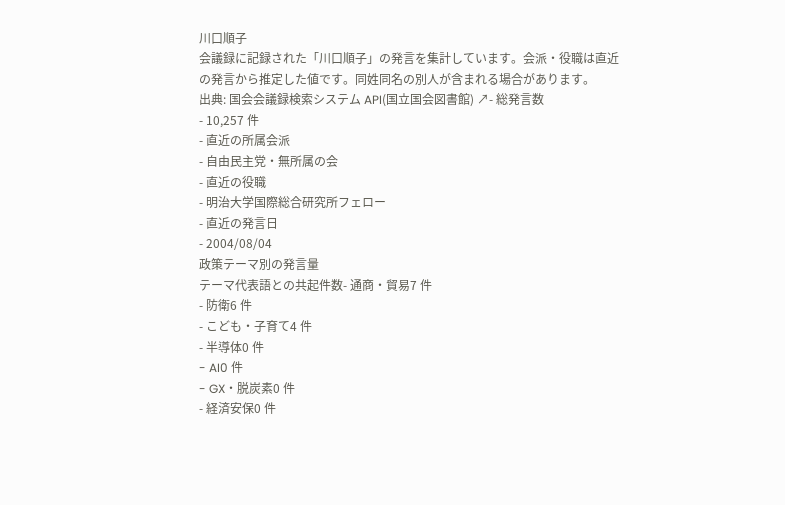川口順子
会議録に記録された「川口順子」の発言を集計しています。会派・役職は直近の発言から推定した値です。同姓同名の別人が含まれる場合があります。
出典: 国会会議録検索システム API(国立国会図書館) ↗- 総発言数
- 10,257 件
- 直近の所属会派
- 自由民主党・無所属の会
- 直近の役職
- 明治大学国際総合研究所フェロー
- 直近の発言日
- 2004/08/04
政策テーマ別の発言量
テーマ代表語との共起件数- 通商・貿易7 件
- 防衛6 件
- こども・子育て4 件
- 半導体0 件
- AI0 件
- GX・脱炭素0 件
- 経済安保0 件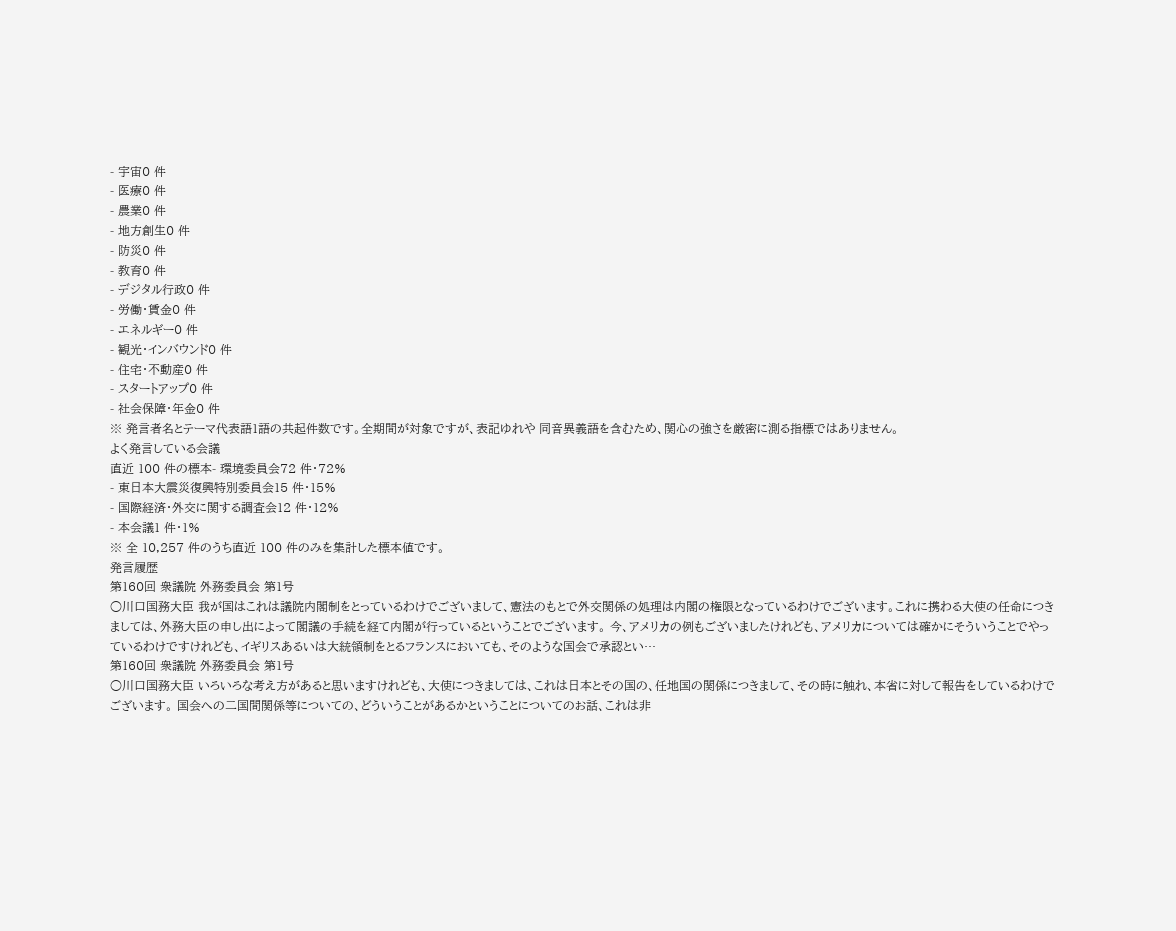- 宇宙0 件
- 医療0 件
- 農業0 件
- 地方創生0 件
- 防災0 件
- 教育0 件
- デジタル行政0 件
- 労働・賃金0 件
- エネルギー0 件
- 観光・インバウンド0 件
- 住宅・不動産0 件
- スタートアップ0 件
- 社会保障・年金0 件
※ 発言者名とテーマ代表語1語の共起件数です。全期間が対象ですが、表記ゆれや 同音異義語を含むため、関心の強さを厳密に測る指標ではありません。
よく発言している会議
直近 100 件の標本- 環境委員会72 件・72%
- 東日本大震災復興特別委員会15 件・15%
- 国際経済・外交に関する調査会12 件・12%
- 本会議1 件・1%
※ 全 10,257 件のうち直近 100 件のみを集計した標本値です。
発言履歴
第160回 衆議院 外務委員会 第1号
○川口国務大臣 我が国はこれは議院内閣制をとっているわけでございまして、憲法のもとで外交関係の処理は内閣の権限となっているわけでございます。これに携わる大使の任命につきましては、外務大臣の申し出によって閣議の手続を経て内閣が行っているということでございます。 今、アメリカの例もございましたけれども、アメリカについては確かにそういうことでやっているわけですけれども、イギリスあるいは大統領制をとるフランスにおいても、そのような国会で承認とい…
第160回 衆議院 外務委員会 第1号
○川口国務大臣 いろいろな考え方があると思いますけれども、大使につきましては、これは日本とその国の、任地国の関係につきまして、その時に触れ、本省に対して報告をしているわけでございます。 国会への二国間関係等についての、どういうことがあるかということについてのお話、これは非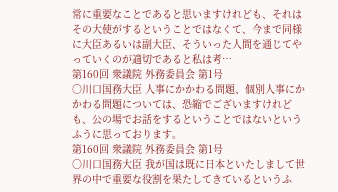常に重要なことであると思いますけれども、それはその大使がするということではなくて、今まで同様に大臣あるいは副大臣、そういった人間を通じてやっていくのが適切であると私は考…
第160回 衆議院 外務委員会 第1号
○川口国務大臣 人事にかかわる問題、個別人事にかかわる問題については、恐縮でございますけれども、公の場でお話をするということではないというふうに思っております。
第160回 衆議院 外務委員会 第1号
○川口国務大臣 我が国は既に日本といたしまして世界の中で重要な役割を果たしてきているというふ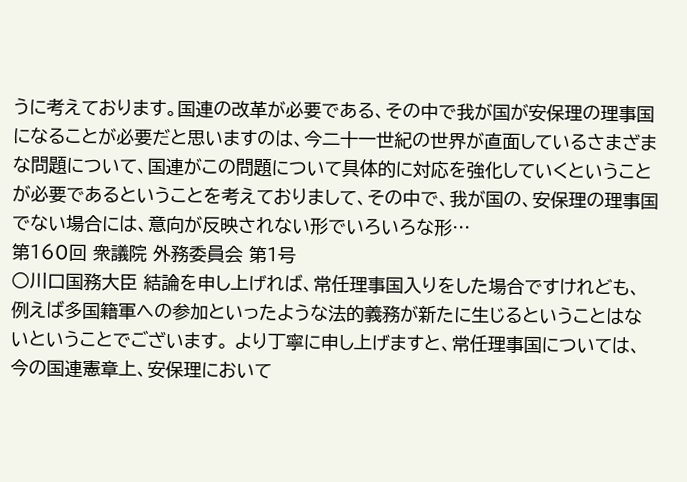うに考えております。国連の改革が必要である、その中で我が国が安保理の理事国になることが必要だと思いますのは、今二十一世紀の世界が直面しているさまざまな問題について、国連がこの問題について具体的に対応を強化していくということが必要であるということを考えておりまして、その中で、我が国の、安保理の理事国でない場合には、意向が反映されない形でいろいろな形…
第160回 衆議院 外務委員会 第1号
○川口国務大臣 結論を申し上げれば、常任理事国入りをした場合ですけれども、例えば多国籍軍への参加といったような法的義務が新たに生じるということはないということでございます。 より丁寧に申し上げますと、常任理事国については、今の国連憲章上、安保理において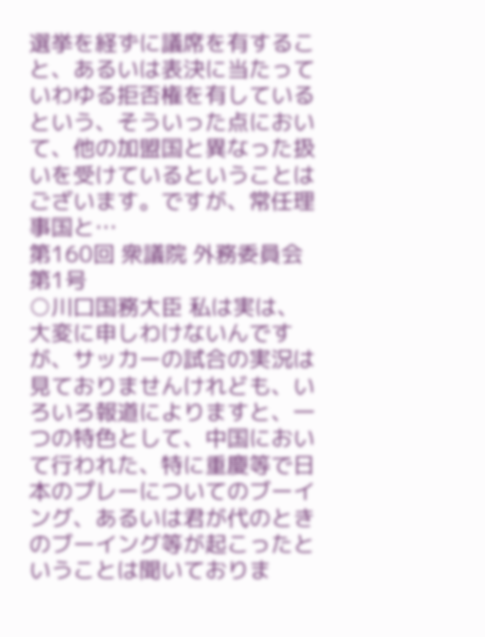選挙を経ずに議席を有すること、あるいは表決に当たっていわゆる拒否権を有しているという、そういった点において、他の加盟国と異なった扱いを受けているということはございます。ですが、常任理事国と…
第160回 衆議院 外務委員会 第1号
○川口国務大臣 私は実は、大変に申しわけないんですが、サッカーの試合の実況は見ておりませんけれども、いろいろ報道によりますと、一つの特色として、中国において行われた、特に重慶等で日本のプレーについてのブーイング、あるいは君が代のときのブーイング等が起こったということは聞いておりま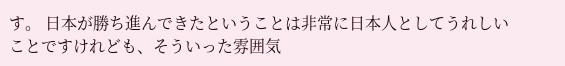す。 日本が勝ち進んできたということは非常に日本人としてうれしいことですけれども、そういった雰囲気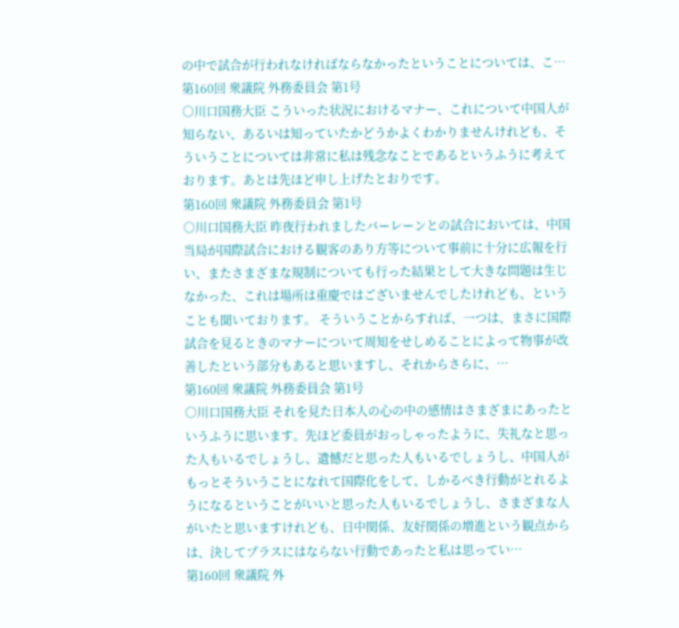の中で試合が行われなければならなかったということについては、こ…
第160回 衆議院 外務委員会 第1号
○川口国務大臣 こういった状況におけるマナー、これについて中国人が知らない、あるいは知っていたかどうかよくわかりませんけれども、そういうことについては非常に私は残念なことであるというふうに考えております。あとは先ほど申し上げたとおりです。
第160回 衆議院 外務委員会 第1号
○川口国務大臣 昨夜行われましたバーレーンとの試合においては、中国当局が国際試合における観客のあり方等について事前に十分に広報を行い、またさまざまな規制についても行った結果として大きな問題は生じなかった、これは場所は重慶ではございませんでしたけれども、ということも聞いております。 そういうことからすれば、一つは、まさに国際試合を見るときのマナーについて周知をせしめることによって物事が改善したという部分もあると思いますし、それからさらに、…
第160回 衆議院 外務委員会 第1号
○川口国務大臣 それを見た日本人の心の中の感情はさまざまにあったというふうに思います。先ほど委員がおっしゃったように、失礼なと思った人もいるでしょうし、遺憾だと思った人もいるでしょうし、中国人がもっとそういうことになれて国際化をして、しかるべき行動がとれるようになるということがいいと思った人もいるでしょうし、さまざまな人がいたと思いますけれども、日中関係、友好関係の増進という観点からは、決してプラスにはならない行動であったと私は思ってい…
第160回 衆議院 外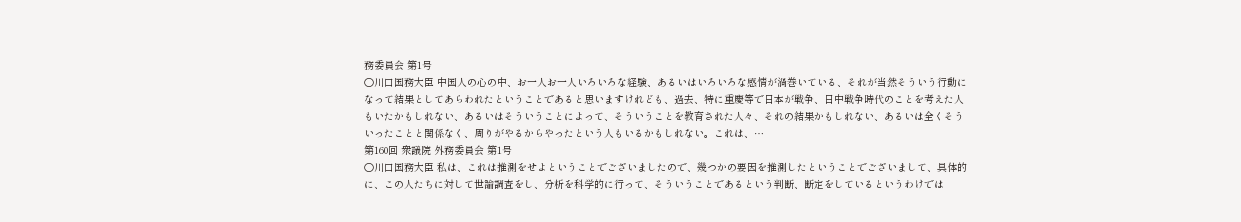務委員会 第1号
○川口国務大臣 中国人の心の中、お一人お一人いろいろな経験、あるいはいろいろな感情が渦巻いている、それが当然そういう行動になって結果としてあらわれたということであると思いますけれども、過去、特に重慶等で日本が戦争、日中戦争時代のことを考えた人もいたかもしれない、あるいはそういうことによって、そういうことを教育された人々、それの結果かもしれない、あるいは全くそういったことと関係なく、周りがやるからやったという人もいるかもしれない。これは、…
第160回 衆議院 外務委員会 第1号
○川口国務大臣 私は、これは推測をせよということでございましたので、幾つかの要因を推測したということでございまして、具体的に、この人たちに対して世論調査をし、分析を科学的に行って、そういうことであるという判断、断定をしているというわけでは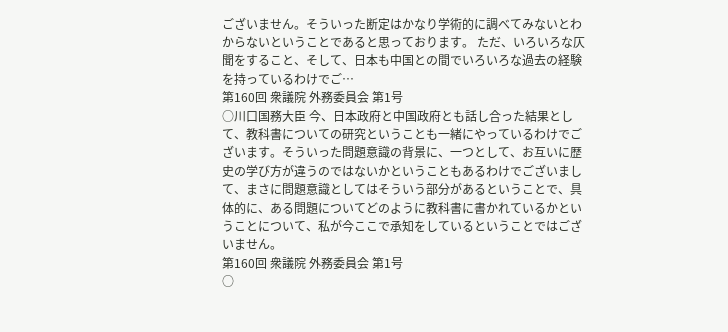ございません。そういった断定はかなり学術的に調べてみないとわからないということであると思っております。 ただ、いろいろな仄聞をすること、そして、日本も中国との間でいろいろな過去の経験を持っているわけでご…
第160回 衆議院 外務委員会 第1号
○川口国務大臣 今、日本政府と中国政府とも話し合った結果として、教科書についての研究ということも一緒にやっているわけでございます。そういった問題意識の背景に、一つとして、お互いに歴史の学び方が違うのではないかということもあるわけでございまして、まさに問題意識としてはそういう部分があるということで、具体的に、ある問題についてどのように教科書に書かれているかということについて、私が今ここで承知をしているということではございません。
第160回 衆議院 外務委員会 第1号
○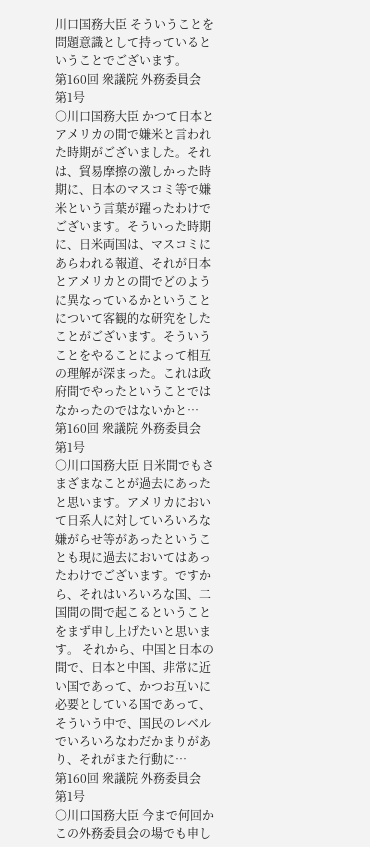川口国務大臣 そういうことを問題意識として持っているということでございます。
第160回 衆議院 外務委員会 第1号
○川口国務大臣 かつて日本とアメリカの間で嫌米と言われた時期がございました。それは、貿易摩擦の激しかった時期に、日本のマスコミ等で嫌米という言葉が躍ったわけでございます。そういった時期に、日米両国は、マスコミにあらわれる報道、それが日本とアメリカとの間でどのように異なっているかということについて客観的な研究をしたことがございます。そういうことをやることによって相互の理解が深まった。これは政府間でやったということではなかったのではないかと…
第160回 衆議院 外務委員会 第1号
○川口国務大臣 日米間でもさまざまなことが過去にあったと思います。アメリカにおいて日系人に対していろいろな嫌がらせ等があったということも現に過去においてはあったわけでございます。ですから、それはいろいろな国、二国間の間で起こるということをまず申し上げたいと思います。 それから、中国と日本の間で、日本と中国、非常に近い国であって、かつお互いに必要としている国であって、そういう中で、国民のレベルでいろいろなわだかまりがあり、それがまた行動に…
第160回 衆議院 外務委員会 第1号
○川口国務大臣 今まで何回かこの外務委員会の場でも申し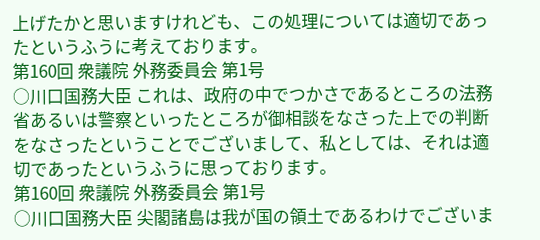上げたかと思いますけれども、この処理については適切であったというふうに考えております。
第160回 衆議院 外務委員会 第1号
○川口国務大臣 これは、政府の中でつかさであるところの法務省あるいは警察といったところが御相談をなさった上での判断をなさったということでございまして、私としては、それは適切であったというふうに思っております。
第160回 衆議院 外務委員会 第1号
○川口国務大臣 尖閣諸島は我が国の領土であるわけでございま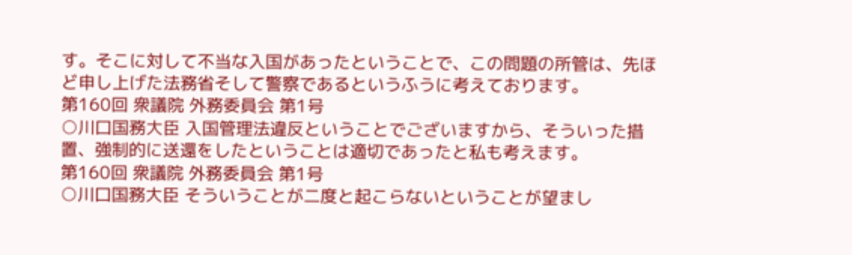す。そこに対して不当な入国があったということで、この問題の所管は、先ほど申し上げた法務省そして警察であるというふうに考えております。
第160回 衆議院 外務委員会 第1号
○川口国務大臣 入国管理法違反ということでございますから、そういった措置、強制的に送還をしたということは適切であったと私も考えます。
第160回 衆議院 外務委員会 第1号
○川口国務大臣 そういうことが二度と起こらないということが望まし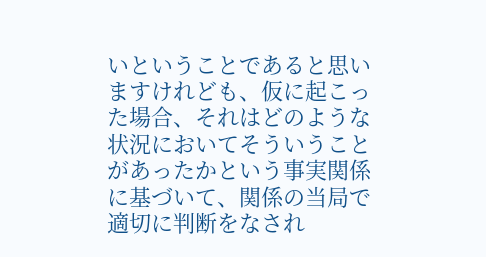いということであると思いますけれども、仮に起こった場合、それはどのような状況においてそういうことがあったかという事実関係に基づいて、関係の当局で適切に判断をなされ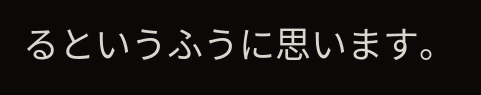るというふうに思います。